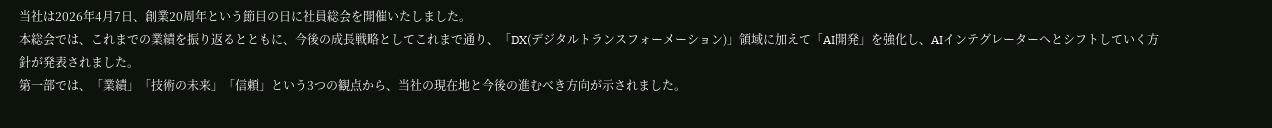当社は2026年4月7日、創業20周年という節目の日に社員総会を開催いたしました。
本総会では、これまでの業績を振り返るとともに、今後の成長戦略としてこれまで通り、「DX(デジタルトランスフォーメーション)」領域に加えて「AI開発」を強化し、AIインテグレーターへとシフトしていく方針が発表されました。
第一部では、「業績」「技術の未来」「信頼」という3つの観点から、当社の現在地と今後の進むべき方向が示されました。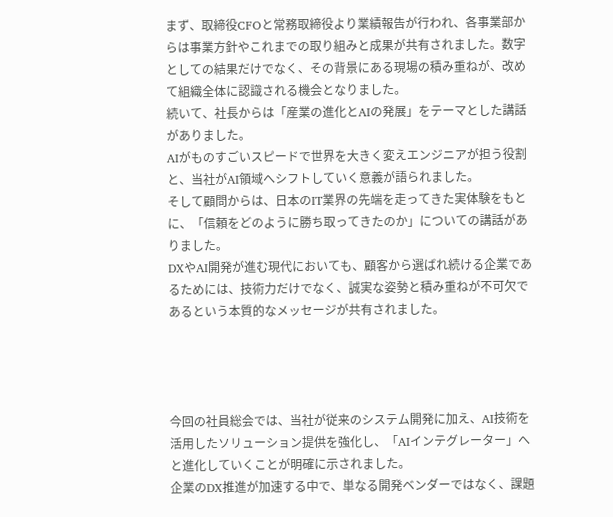まず、取締役CFOと常務取締役より業績報告が行われ、各事業部からは事業方針やこれまでの取り組みと成果が共有されました。数字としての結果だけでなく、その背景にある現場の積み重ねが、改めて組織全体に認識される機会となりました。
続いて、社長からは「産業の進化とAIの発展」をテーマとした講話がありました。
AIがものすごいスピードで世界を大きく変えエンジニアが担う役割と、当社がAI領域へシフトしていく意義が語られました。
そして顧問からは、日本のIT業界の先端を走ってきた実体験をもとに、「信頼をどのように勝ち取ってきたのか」についての講話がありました。
DXやAI開発が進む現代においても、顧客から選ばれ続ける企業であるためには、技術力だけでなく、誠実な姿勢と積み重ねが不可欠であるという本質的なメッセージが共有されました。




今回の社員総会では、当社が従来のシステム開発に加え、AI技術を活用したソリューション提供を強化し、「AIインテグレーター」へと進化していくことが明確に示されました。
企業のDX推進が加速する中で、単なる開発ベンダーではなく、課題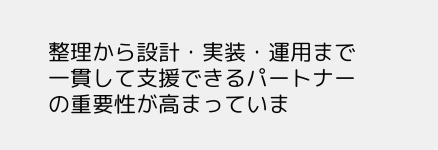整理から設計・実装・運用まで一貫して支援できるパートナーの重要性が高まっていま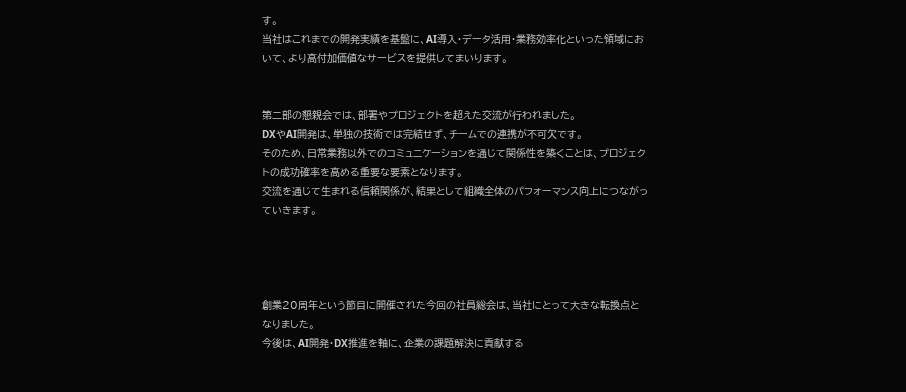す。
当社はこれまでの開発実績を基盤に、AI導入・データ活用・業務効率化といった領域において、より高付加価値なサービスを提供してまいります。


第二部の懇親会では、部署やプロジェクトを超えた交流が行われました。
DXやAI開発は、単独の技術では完結せず、チームでの連携が不可欠です。
そのため、日常業務以外でのコミュニケーションを通じて関係性を築くことは、プロジェクトの成功確率を高める重要な要素となります。
交流を通じて生まれる信頼関係が、結果として組織全体のパフォーマンス向上につながっていきます。




創業20周年という節目に開催された今回の社員総会は、当社にとって大きな転換点となりました。
今後は、AI開発・DX推進を軸に、企業の課題解決に貢献する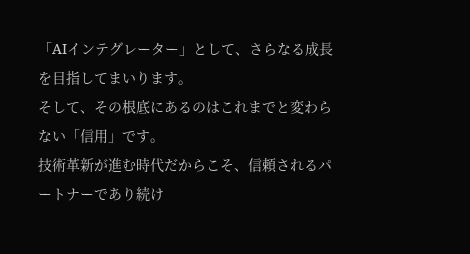「AIインテグレーター」として、さらなる成長を目指してまいります。
そして、その根底にあるのはこれまでと変わらない「信用」です。
技術革新が進む時代だからこそ、信頼されるパートナーであり続け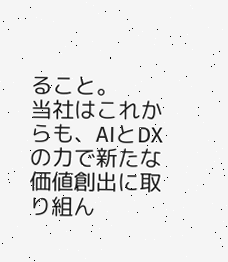ること。
当社はこれからも、AIとDXの力で新たな価値創出に取り組ん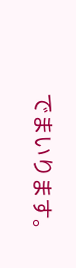でまいります。